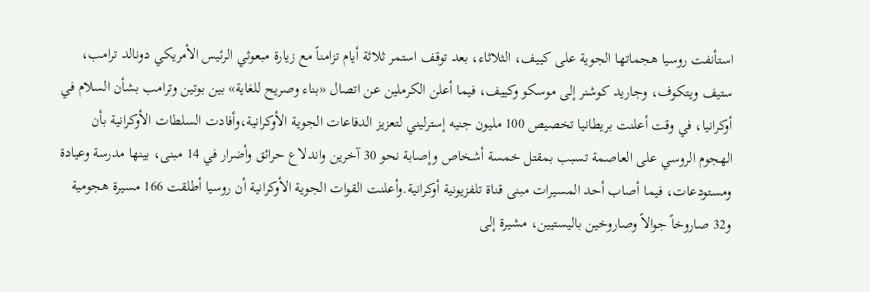استأنفت روسيا هجماتها الجوية على كييف، الثلاثاء، بعد توقف استمر ثلاثة أيام تزامناً مع زيارة مبعوثي الرئيس الأمريكي دونالد ترامب، ستيف ويتكوف، وجاريد كوشنر إلى موسكو وكييف، فيما أعلن الكرملين عن اتصال «بناء وصريح للغاية» بين بوتين وترامب بشأن السلام في أوكرانيا، في وقت أعلنت بريطانيا تخصيص 100 مليون جنيه إسترليني لتعزيز الدفاعات الجوية الأوكرانية،وأفادت السلطات الأوكرانية بأن الهجوم الروسي على العاصمة تسبب بمقتل خمسة أشخاص وإصابة نحو 30 آخرين واندلاع حرائق وأضرار في 14 مبنى، بينها مدرسة وعيادة ومستودعات، فيما أصاب أحد المسيرات مبنى قناة تلفزيونية أوكرانية.وأعلنت القوات الجوية الأوكرانية أن روسيا أطلقت 166 مسيرة هجومية و32 صاروخاً جوالاً وصاروخين باليستيين، مشيرة إلى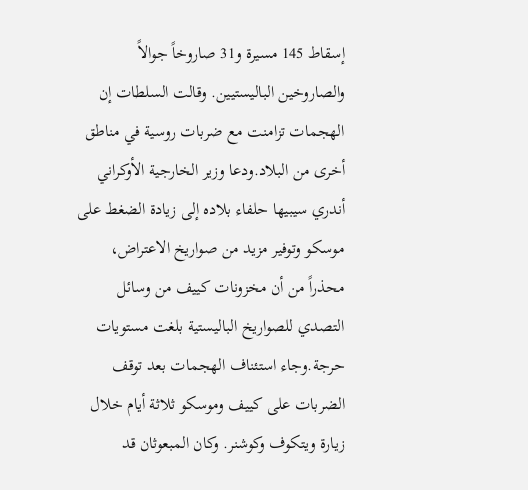إسقاط 145 مسيرة و31 صاروخاً جوالاً والصاروخين الباليستيين. وقالت السلطات إن الهجمات تزامنت مع ضربات روسية في مناطق أخرى من البلاد.ودعا وزير الخارجية الأوكراني أندري سيبيها حلفاء بلاده إلى زيادة الضغط على موسكو وتوفير مزيد من صواريخ الاعتراض، محذراً من أن مخزونات كييف من وسائل التصدي للصواريخ الباليستية بلغت مستويات حرجة.وجاء استئناف الهجمات بعد توقف الضربات على كييف وموسكو ثلاثة أيام خلال زيارة ويتكوف وكوشنر. وكان المبعوثان قد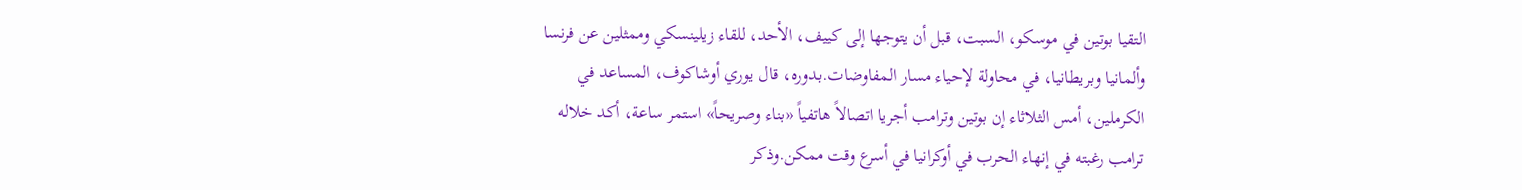التقيا بوتين في موسكو، السبت، قبل أن يتوجها إلى كييف، الأحد، للقاء زيلينسكي وممثلين عن فرنسا وألمانيا وبريطانيا، في محاولة لإحياء مسار المفاوضات.بدوره، قال يوري أوشاكوف، المساعد في الكرملين، أمس الثلاثاء إن بوتين وترامب أجريا اتصالاً هاتفياً «بناء وصريحاً» استمر ساعة، أكد خلاله ترامب رغبته في إنهاء الحرب في أوكرانيا في أسرع وقت ممكن.وذكر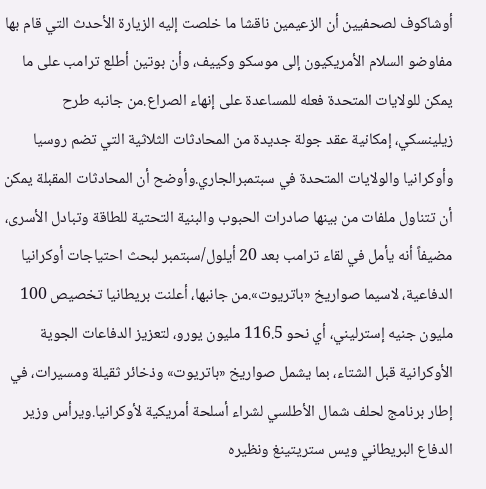أوشاكوف لصحفيين أن الزعيمين ناقشا ما خلصت إليه الزيارة الأحدث التي قام بها مفاوضو السلام الأمريكيون إلى موسكو وكييف، وأن بوتين أطلع ترامب على ما يمكن للولايات المتحدة فعله للمساعدة على إنهاء الصراع.من جانبه طرح زيلينسكي، إمكانية عقد جولة جديدة من المحادثات الثلاثية التي تضم روسيا وأوكرانيا والولايات المتحدة في سبتمبرالجاري.وأوضح أن المحادثات المقبلة يمكن أن تتناول ملفات من بينها صادرات الحبوب والبنية التحتية للطاقة وتبادل الأسرى، مضيفاً أنه يأمل في لقاء ترامب بعد 20 أيلول/سبتمبر لبحث احتياجات أوكرانيا الدفاعية، لاسيما صواريخ «باتريوت».من جانبها، أعلنت بريطانيا تخصيص 100 مليون جنيه إسترليني، أي نحو 116.5 مليون يورو، لتعزيز الدفاعات الجوية الأوكرانية قبل الشتاء، بما يشمل صواريخ «باتريوت» وذخائر ثقيلة ومسيرات، في إطار برنامج لحلف شمال الأطلسي لشراء أسلحة أمريكية لأوكرانيا.ويرأس وزير الدفاع البريطاني ويس ستريتينغ ونظيره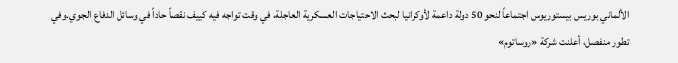الألماني بوريس بيستوريوس اجتماعاً لنحو 50 دولة داعمة لأوكرانيا لبحث الاحتياجات العسكرية العاجلة، في وقت تواجه فيه كييف نقصاً حاداً في وسائل الدفاع الجوي.وفي تطور منفصل، أعلنت شركة «روساتوم»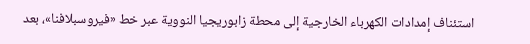استئناف إمدادات الكهرباء الخارجية إلى محطة زابوريجيا النووية عبر خط «فيروسبلافنا»، بعد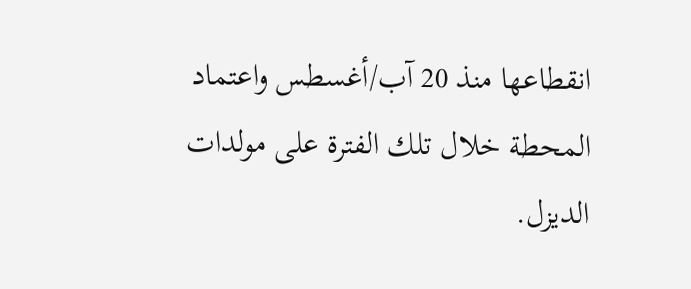انقطاعها منذ 20 آب/أغسطس واعتماد المحطة خلال تلك الفترة على مولدات الديزل.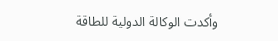وأكدت الوكالة الدولية للطاقة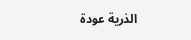الذرية عودة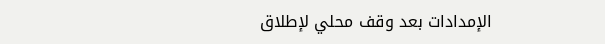الإمدادات بعد وقف محلي لإطلاق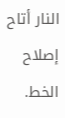النار أتاح إصلاح الخط.